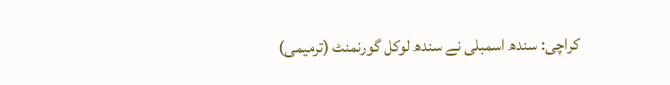کراچی: سندھ اسمبلی نے سندھ لوکل گورنمنٹ (ترمیمی)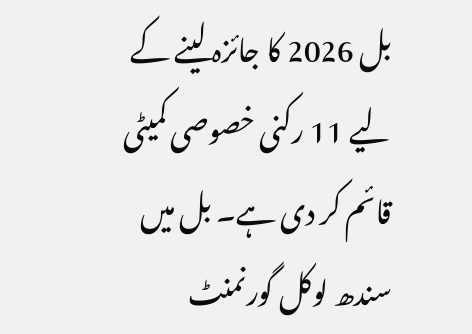بل 2026 کا جائزہ لینے کے لیے 11 رکنی خصوصی کمیٹی قائم کر دی ہے۔ بل میں سندھ لوکل گورنمنٹ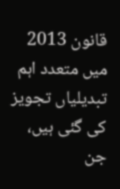قانون 2013 میں متعدد اہم تبدیلیاں تجویز کی گئی ہیں، جن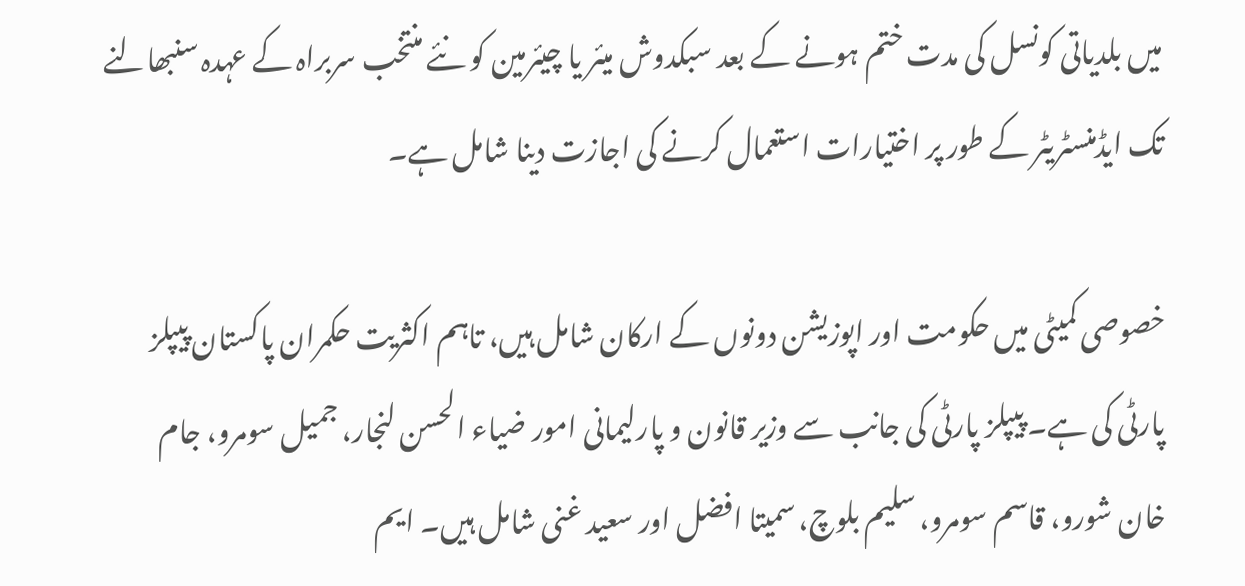میں بلدیاتی کونسل کی مدت ختم ہونے کے بعد سبکدوش میئر یا چیئرمین کو نئے منتخب سربراہ کے عہدہ سنبھالنے تک ایڈمنسٹریٹر کے طور پر اختیارات استعمال کرنے کی اجازت دینا شامل ہے۔

خصوصی کمیٹی میں حکومت اور اپوزیشن دونوں کے ارکان شامل ہیں، تاہم اکثریت حکمران پاکستان پیپلز پارٹی کی ہے۔ پیپلز پارٹی کی جانب سے وزیر قانون و پارلیمانی امور ضیاء الحسن لنجار، جمیل سومرو، جام خان شورو، قاسم سومرو، سلیم بلوچ، سمیتا افضل اور سعید غنی شامل ہیں۔ ایم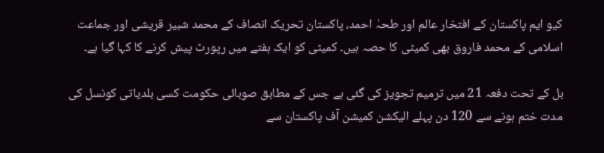کیو ایم پاکستان کے افتخار عالم اور طحہٰ احمد، پاکستان تحریک انصاف کے محمد شبیر قریشی اور جماعت اسلامی کے محمد فاروق بھی کمیٹی کا حصہ ہیں۔ کمیٹی کو ایک ہفتے میں رپورٹ پیش کرنے کا کہا گیا ہے۔

بل کے تحت دفعہ 21 میں ترمیم تجویز کی گئی ہے جس کے مطابق صوبائی حکومت کسی بلدیاتی کونسل کی مدت ختم ہونے سے 120 دن پہلے الیکشن کمیشن آف پاکستان سے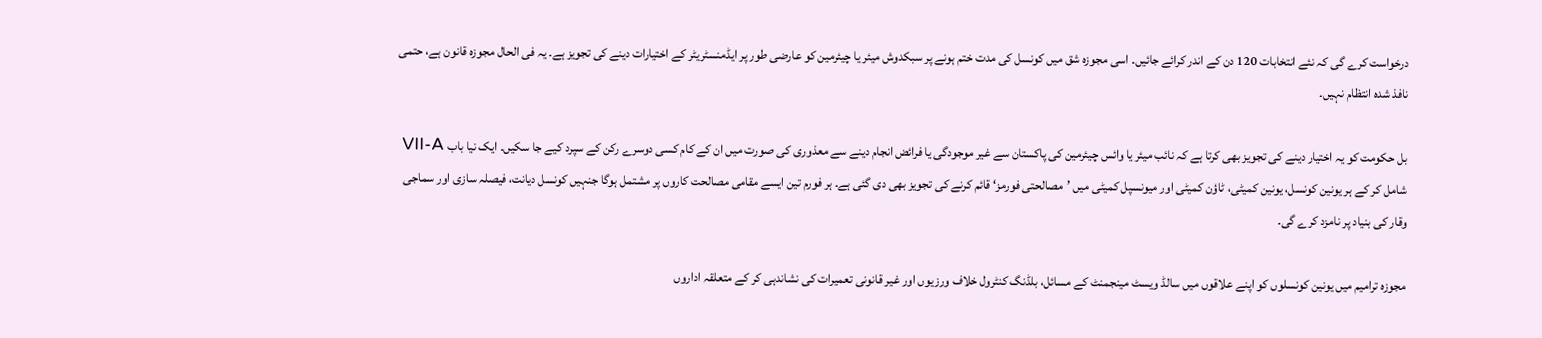درخواست کرے گی کہ نئے انتخابات 120 دن کے اندر کرائے جائیں۔ اسی مجوزہ شق میں کونسل کی مدت ختم ہونے پر سبکدوش میئر یا چیئرمین کو عارضی طور پر ایڈمنسٹریٹر کے اختیارات دینے کی تجویز ہے۔ یہ فی الحال مجوزہ قانون ہے، حتمی نافذ شدہ انتظام نہیں۔

بل حکومت کو یہ اختیار دینے کی تجویز بھی کرتا ہے کہ نائب میئر یا وائس چیئرمین کی پاکستان سے غیر موجودگی یا فرائض انجام دینے سے معذوری کی صورت میں ان کے کام کسی دوسرے رکن کے سپرد کیے جا سکیں۔ ایک نیا باب VII-A شامل کر کے ہر یونین کونسل، یونین کمیٹی، ٹاؤن کمیٹی اور میونسپل کمیٹی میں ’مصالحتی فورمز‘ قائم کرنے کی تجویز بھی دی گئی ہے۔ ہر فورم تین ایسے مقامی مصالحت کاروں پر مشتمل ہوگا جنہیں کونسل دیانت، فیصلہ سازی اور سماجی وقار کی بنیاد پر نامزد کرے گی۔

مجوزہ ترامیم میں یونین کونسلوں کو اپنے علاقوں میں سالڈ ویسٹ مینجمنٹ کے مسائل، بلڈنگ کنٹرول خلاف ورزیوں اور غیر قانونی تعمیرات کی نشاندہی کر کے متعلقہ اداروں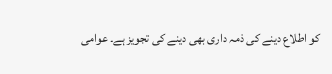کو اطلاع دینے کی ذمہ داری بھی دینے کی تجویز ہے۔ عوامی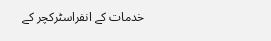خدمات کے انفراسٹرکچر کے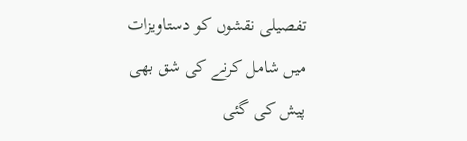تفصیلی نقشوں کو دستاویزات میں شامل کرنے کی شق بھی پیش کی گئی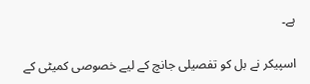ہے۔

اسپیکر نے بل کو تفصیلی جانچ کے لیے خصوصی کمیٹی کے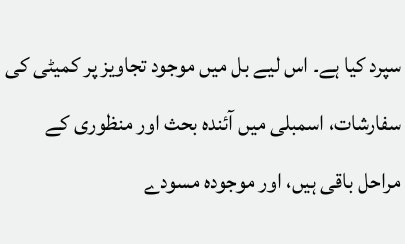سپرد کیا ہے۔ اس لیے بل میں موجود تجاویز پر کمیٹی کی سفارشات، اسمبلی میں آئندہ بحث اور منظوری کے مراحل باقی ہیں، اور موجودہ مسودے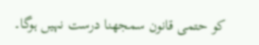کو حتمی قانون سمجھنا درست نہیں ہوگا۔